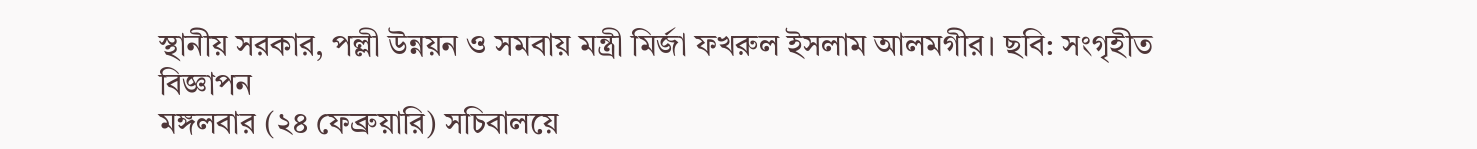স্থানীয় সরকার, পল্লী উন্নয়ন ও সমবায় মন্ত্রী মির্জা ফখরুল ইসলাম আলমগীর। ছবি: সংগৃহীত
বিজ্ঞাপন
মঙ্গলবার (২৪ ফেব্রুয়ারি) সচিবালয়ে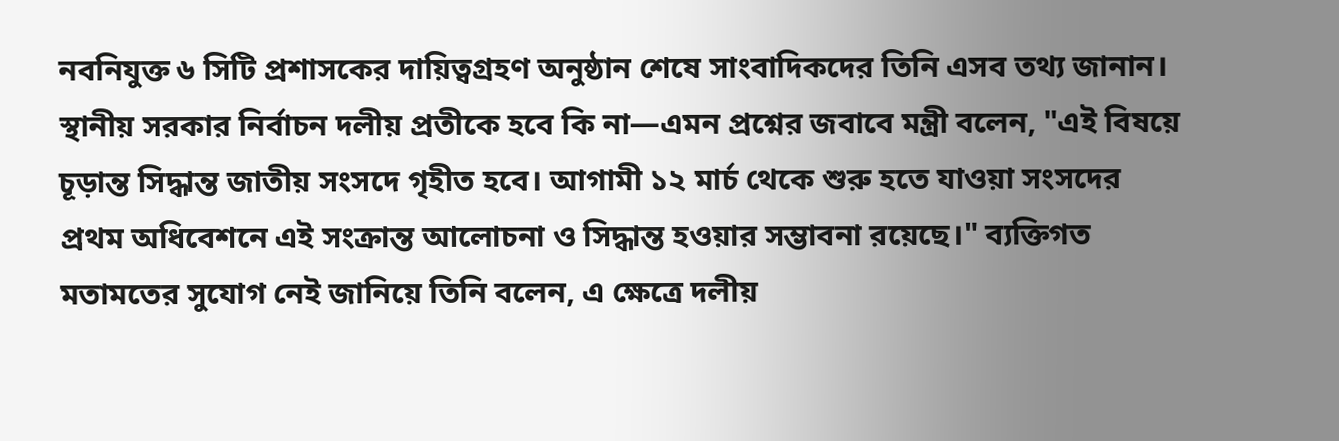নবনিযুক্ত ৬ সিটি প্রশাসকের দায়িত্বগ্রহণ অনুষ্ঠান শেষে সাংবাদিকদের তিনি এসব তথ্য জানান।
স্থানীয় সরকার নির্বাচন দলীয় প্রতীকে হবে কি না—এমন প্রশ্নের জবাবে মন্ত্রী বলেন, "এই বিষয়ে চূড়ান্ত সিদ্ধান্ত জাতীয় সংসদে গৃহীত হবে। আগামী ১২ মার্চ থেকে শুরু হতে যাওয়া সংসদের প্রথম অধিবেশনে এই সংক্রান্ত আলোচনা ও সিদ্ধান্ত হওয়ার সম্ভাবনা রয়েছে।" ব্যক্তিগত মতামতের সুযোগ নেই জানিয়ে তিনি বলেন, এ ক্ষেত্রে দলীয়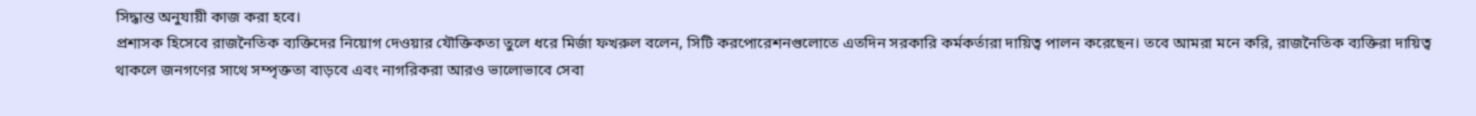সিদ্ধান্ত অনুযায়ী কাজ করা হবে।
প্রশাসক হিসেবে রাজনৈতিক ব্যক্তিদের নিয়োগ দেওয়ার যৌক্তিকতা তুলে ধরে মির্জা ফখরুল বলেন, সিটি করপোরেশনগুলোতে এতদিন সরকারি কর্মকর্তারা দায়িত্ব পালন করেছেন। তবে আমরা মনে করি, রাজনৈতিক ব্যক্তিরা দায়িত্ব থাকলে জনগণের সাথে সম্পৃক্ততা বাড়বে এবং নাগরিকরা আরও ভালোভাবে সেবা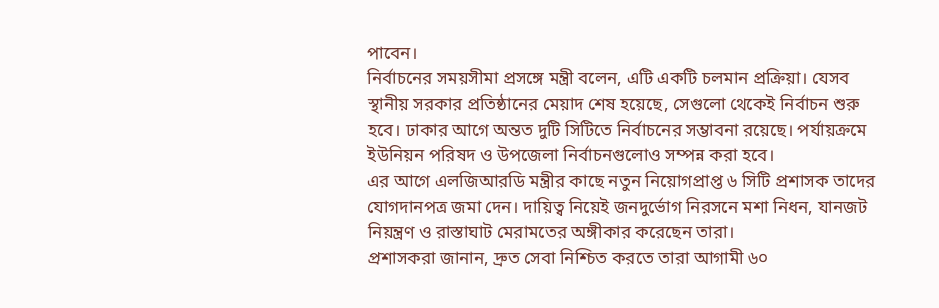পাবেন।
নির্বাচনের সময়সীমা প্রসঙ্গে মন্ত্রী বলেন, এটি একটি চলমান প্রক্রিয়া। যেসব স্থানীয় সরকার প্রতিষ্ঠানের মেয়াদ শেষ হয়েছে, সেগুলো থেকেই নির্বাচন শুরু হবে। ঢাকার আগে অন্তত দুটি সিটিতে নির্বাচনের সম্ভাবনা রয়েছে। পর্যায়ক্রমে ইউনিয়ন পরিষদ ও উপজেলা নির্বাচনগুলোও সম্পন্ন করা হবে।
এর আগে এলজিআরডি মন্ত্রীর কাছে নতুন নিয়োগপ্রাপ্ত ৬ সিটি প্রশাসক তাদের যোগদানপত্র জমা দেন। দায়িত্ব নিয়েই জনদুর্ভোগ নিরসনে মশা নিধন, যানজট নিয়ন্ত্রণ ও রাস্তাঘাট মেরামতের অঙ্গীকার করেছেন তারা।
প্রশাসকরা জানান, দ্রুত সেবা নিশ্চিত করতে তারা আগামী ৬০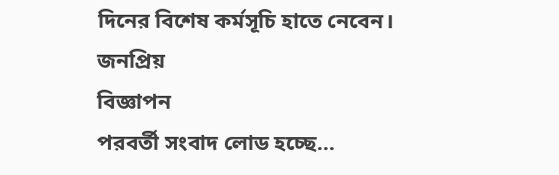দিনের বিশেষ কর্মসূচি হাতে নেবেন।
জনপ্রিয়
বিজ্ঞাপন
পরবর্তী সংবাদ লোড হচ্ছে...